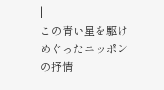|
この青い星を駆けめぐったニッポンの抒情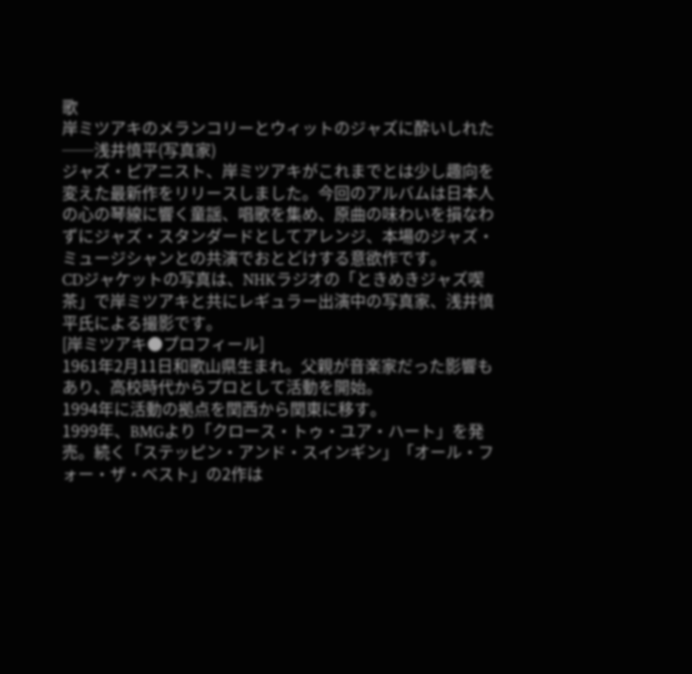歌
岸ミツアキのメランコリーとウィットのジャズに酔いしれた──浅井慎平(写真家)
ジャズ・ピアニスト、岸ミツアキがこれまでとは少し趣向を変えた最新作をリリースしました。今回のアルバムは日本人の心の琴線に響く童謡、唱歌を集め、原曲の味わいを損なわずにジャズ・スタンダードとしてアレンジ、本場のジャズ・ミュージシャンとの共演でおとどけする意欲作です。
CDジャケットの写真は、NHKラジオの「ときめきジャズ喫茶」で岸ミツアキと共にレギュラー出演中の写真家、浅井慎平氏による撮影です。
[岸ミツアキ●プロフィール]
1961年2月11日和歌山県生まれ。父親が音楽家だった影響もあり、高校時代からプロとして活動を開始。
1994年に活動の拠点を関西から関東に移す。
1999年、BMGより「クロース・トゥ・ユア・ハート」を発売。続く「ステッピン・アンド・スインギン」「オール・フォー・ザ・ベスト」の2作は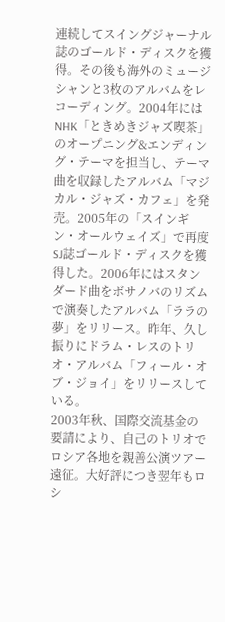連続してスイングジャーナル誌のゴールド・ディスクを獲得。その後も海外のミュージシャンと3枚のアルバムをレコーディング。2004年にはNHK「ときめきジャズ喫茶」のオープニング&エンディング・テーマを担当し、テーマ曲を収録したアルバム「マジカル・ジャズ・カフェ」を発売。2005年の「スインギン・オールウェイズ」で再度SJ誌ゴールド・ディスクを獲得した。2006年にはスタンダード曲をボサノバのリズムで演奏したアルバム「ララの夢」をリリース。昨年、久し振りにドラム・レスのトリオ・アルバム「フィール・オブ・ジョイ」をリリースしている。
2003年秋、国際交流基金の要請により、自己のトリオでロシア各地を親善公演ツアー遠征。大好評につき翌年もロシ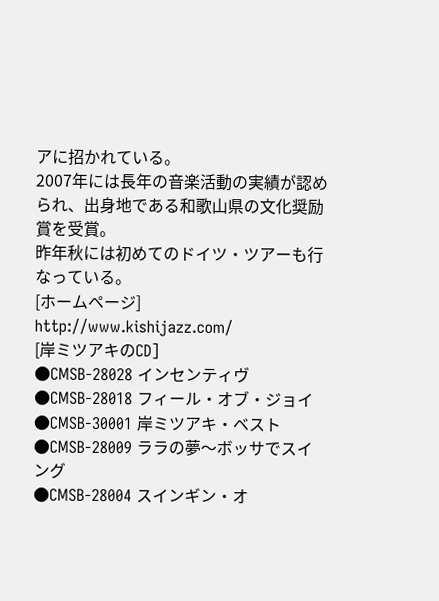アに招かれている。
2007年には長年の音楽活動の実績が認められ、出身地である和歌山県の文化奨励賞を受賞。
昨年秋には初めてのドイツ・ツアーも行なっている。
[ホームページ]
http://www.kishijazz.com/
[岸ミツアキのCD]
●CMSB-28028 インセンティヴ
●CMSB-28018 フィール・オブ・ジョイ
●CMSB-30001 岸ミツアキ・ベスト
●CMSB-28009 ララの夢〜ボッサでスイング
●CMSB-28004 スインギン・オ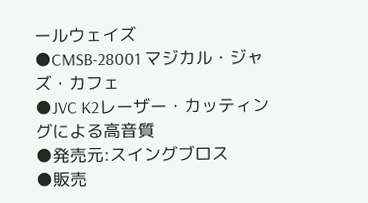ールウェイズ
●CMSB-28001 マジカル・ジャズ・カフェ
●JVC K2レーザー・カッティングによる高音質
●発売元:スイングブロス
●販売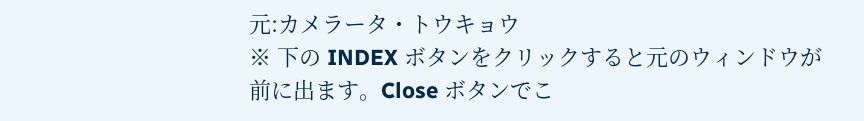元:カメラータ・トウキョウ
※ 下の INDEX ボタンをクリックすると元のウィンドウが前に出ます。Close ボタンでこ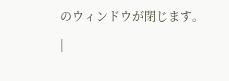のウィンドウが閉じます。
|